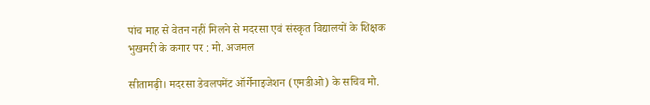पांच माह से वेतन नहीं मिलने से मदरसा एवं संस्कृत विद्यालयों के शिक्षक भुखमरी के कगार पर : मो. अजमल

सीतामढ़ी। मदरसा डेवलपमेंट ऑर्गेनाइजेशन (एमडीओ) के सचिव मो.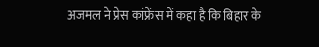अजमल ने प्रेस कांफ्रेंस में कहा है कि बिहार के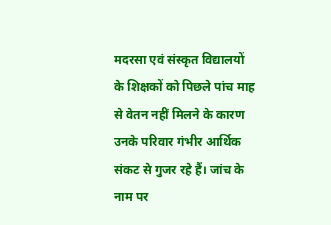मदरसा एवं संस्कृत विद्यालयों के शिक्षकों को पिछले पांच माह से वेतन नहीं मिलने के कारण उनके परिवार गंभीर आर्थिक संकट से गुजर रहे हैं। जांच के नाम पर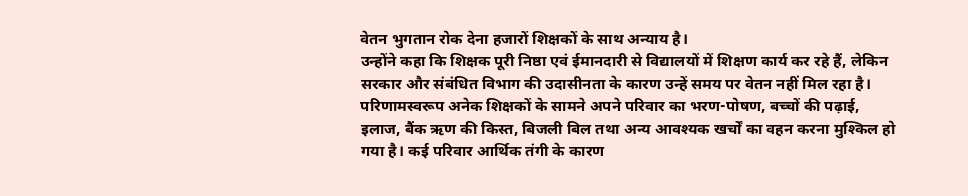वेतन भुगतान रोक देना हजारों शिक्षकों के साथ अन्याय है।
उन्होंने कहा कि शिक्षक पूरी निष्ठा एवं ईमानदारी से विद्यालयों में शिक्षण कार्य कर रहे हैं, लेकिन सरकार और संबंधित विभाग की उदासीनता के कारण उन्हें समय पर वेतन नहीं मिल रहा है। परिणामस्वरूप अनेक शिक्षकों के सामने अपने परिवार का भरण-पोषण, बच्चों की पढ़ाई, इलाज, बैंक ऋण की किस्त, बिजली बिल तथा अन्य आवश्यक खर्चों का वहन करना मुश्किल हो गया है। कई परिवार आर्थिक तंगी के कारण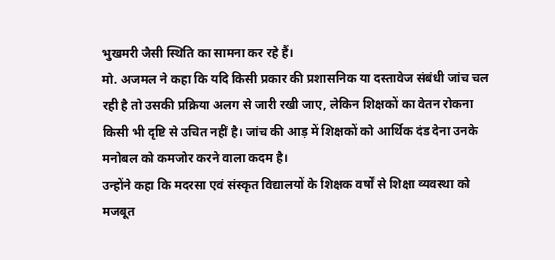भुखमरी जैसी स्थिति का सामना कर रहे हैं।
मो. अजमल ने कहा कि यदि किसी प्रकार की प्रशासनिक या दस्तावेज संबंधी जांच चल रही है तो उसकी प्रक्रिया अलग से जारी रखी जाए, लेकिन शिक्षकों का वेतन रोकना किसी भी दृष्टि से उचित नहीं है। जांच की आड़ में शिक्षकों को आर्थिक दंड देना उनके मनोबल को कमजोर करने वाला कदम है।
उन्होंने कहा कि मदरसा एवं संस्कृत विद्यालयों के शिक्षक वर्षों से शिक्षा व्यवस्था को मजबूत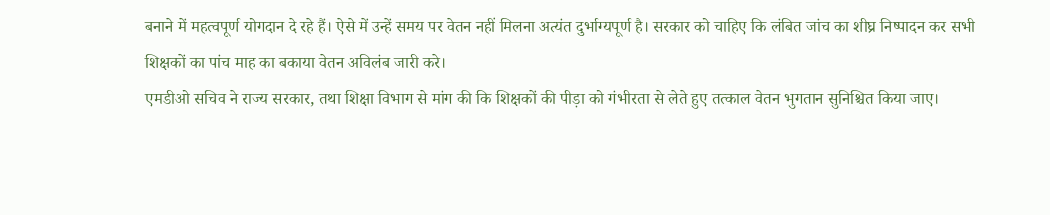बनाने में महत्वपूर्ण योगदान दे रहे हैं। ऐसे में उन्हें समय पर वेतन नहीं मिलना अत्यंत दुर्भाग्यपूर्ण है। सरकार को चाहिए कि लंबित जांच का शीघ्र निष्पादन कर सभी शिक्षकों का पांच माह का बकाया वेतन अविलंब जारी करे।
एमडीओ सचिव ने राज्य सरकार, तथा शिक्षा विभाग से मांग की कि शिक्षकों की पीड़ा को गंभीरता से लेते हुए तत्काल वेतन भुगतान सुनिश्चित किया जाए।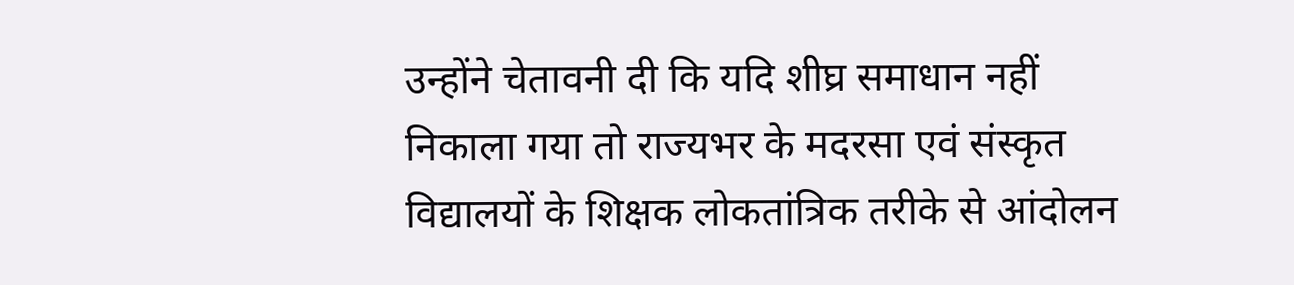उन्होंने चेतावनी दी कि यदि शीघ्र समाधान नहीं निकाला गया तो राज्यभर के मदरसा एवं संस्कृत विद्यालयों के शिक्षक लोकतांत्रिक तरीके से आंदोलन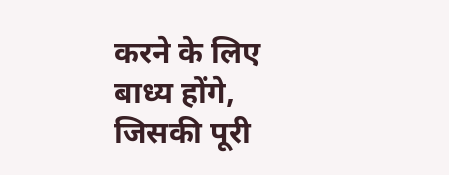करने के लिए बाध्य होंगे, जिसकी पूरी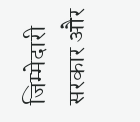जिम्मेदारी सरकार और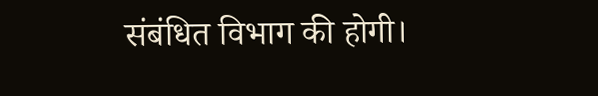संबंधित विभाग की होगी।